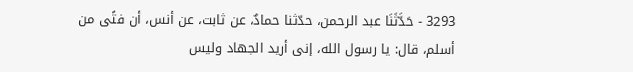3293 - حَدَّثَنَا عبد الرحمن، حدّثنا حمادٌ، عن ثابت، عن أنس، أن فتًى من أسلم، قال: يا رسول الله، إنى أريد الجهاد وليس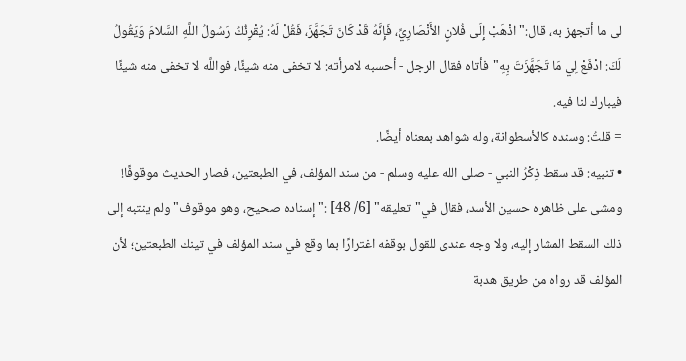لى ما أتجهز به، قال:"اذْهَبْ إِلَى فُلانٍ الأَنْصَارِيِّ، فَإِنَّهُ قَدْ كَانَ تَجَهَّزَ، فَقُلْ لَهُ: يُقْرِئُكُ رَسُولُ اللَّهِ السَّلامَ وَيَقُولُ لَكَ: ادْفَعْ لِي مَا تَجَهَّزَتَ بِهِ"فأتاه فقال الرجل - أحسبه لامرأته: لا تخفى منه شيئًا، فواللَّه لا تخفى منه شيئًا فيبارك لنا فيه.
= قلتُ: وسنده كالأسطوانة، وله شواهد بمعناه أيضًا.
• تنبيه: قد سقط ذِكْرُ النبي - صلى الله عليه وسلم - من سند المؤلف، في الطبعتين، فصار الحديث موقوفًا! ومشى على ظاهره حسين الأسد، فقال في"تعليقه" [6/ 48] :"إسناده صحيح، وهو موقوف"ولم ينتبه إلى ذلك السقط المشار إليه، ولا وجه عندى للقول بوقفه اغترارًا بما وقع في سند المؤلف في تينك الطبعتين؛ لأن المؤلف قد رواه من طريق هدبة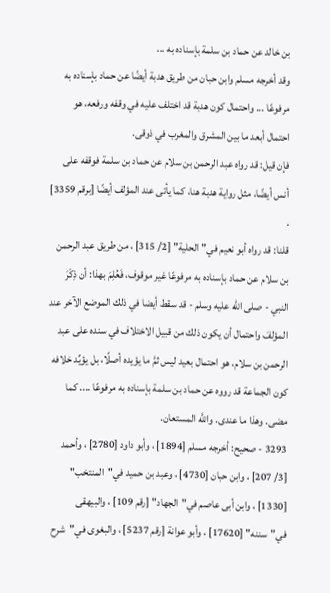بن خالد عن حماد بن سلمة بإسناده به ...
وقد أخرجه مسلم وابن حبان من طريق هدبة أيضًا عن حماد بإسناده به مرفوعًا ... واحتمال كون هدبة قد اختلف عليه في وقفه ورفعه، هو احتمال أبعد ما بين المشرق والمغرب في ذوقى.
فإن قيل: قد رواه عبد الرحمن بن سلام عن حماد بن سلمة فوقفه على أنس أيضًا، مثل رواية هدبة هنا، كما يأتى عند المؤلف أيضًا [برقم 3359] .
قلنا: قد رواه أبو نعيم في"الحلية" [2/ 315] ، من طريق عبد الرحمن بن سلام عن حماد بإسناده به مرفوعًا غير موقوف، فَعُلِمَ بهذا: أن ذِكْرَ النبي - صلى الله عليه وسلم - قد سقط أيضا في ذلك الموضع الآخر عند المؤلفَ واحتمال أن يكون ذلك من قبيل الاختلاف في سنده على عبد الرحمن بن سلام، هو احتمال بعيد ليس ثمَّ ما يؤيده أصلًا، بل يؤيِّد خلافه كون الجماعة قد رووه عن حماد بن سلمة بإسناده به مرفوعًا .... كما مضى. وهذا ما عندى. واللَّه المستعان.
3293 - صحيح: أخرجه مسلم [1894] ، وأبو داود [2780] ، وأحمد [3/ 207] ، وابن حبان [4730] ، وعبد بن حميد في"المنتخب" [1330] ، وابن أبى عاصم في"الجهاد" [رقم 109] ، والبيهقى في"سننه" [17620] ، وأبو عوانة [رقم 5237] ، والبغوى في"شرح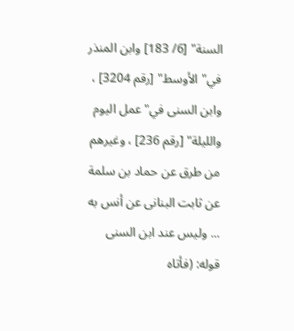السنة" [6/ 183] وابن المنذر في"الأوسط" [رقم 3204] ، وابن السنى في"عمل اليوم والليلة" [رقم 236] ، وغيرهم من طرق عن حماد بن سلمة عن ثابت البنانى عن أنس به ... وليس عند ابن السنى قوله: (فأتاه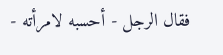فقال الرجل - أحسبه لامرأته -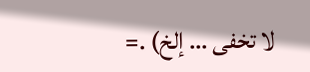لا تخفى ... إلخ) .=